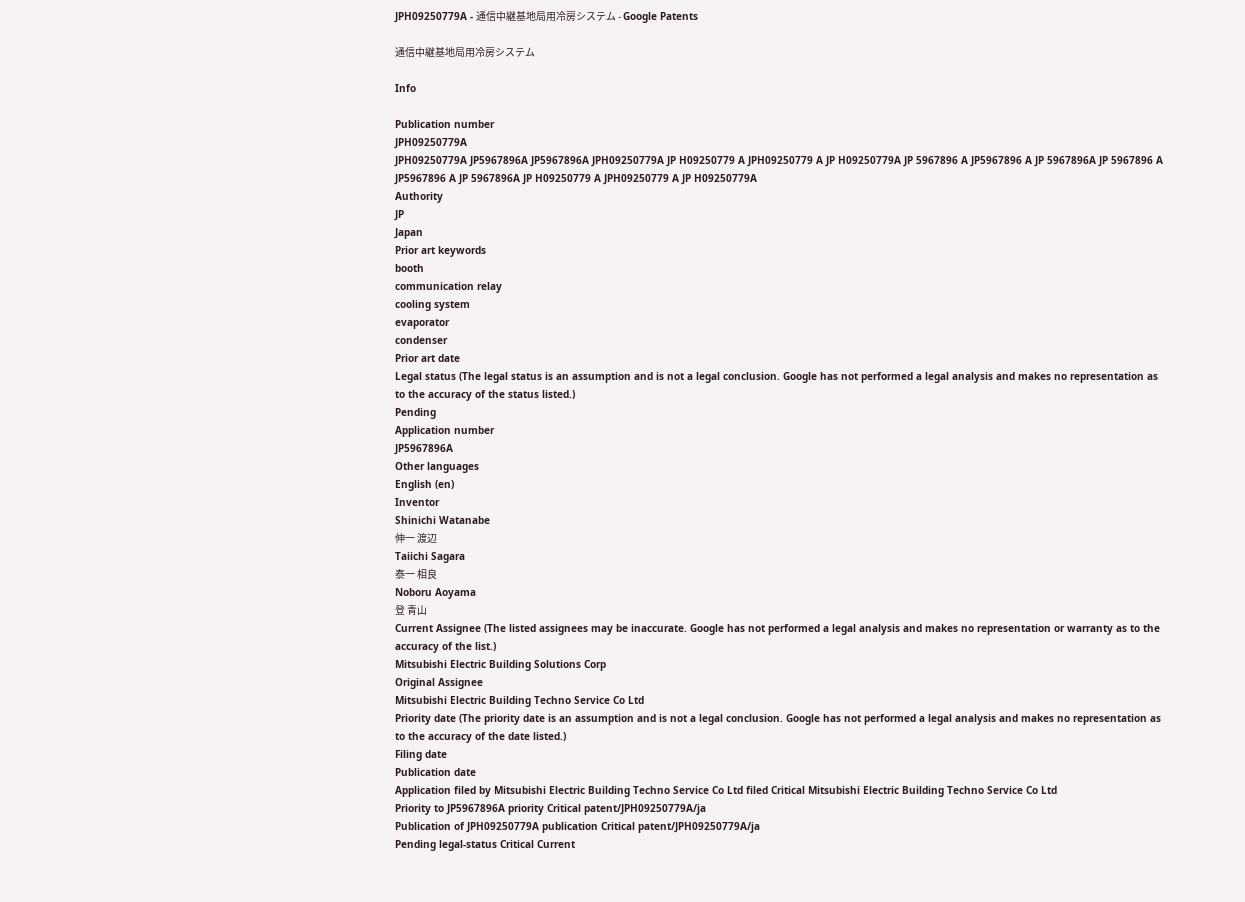JPH09250779A - 通信中継基地局用冷房システム - Google Patents

通信中継基地局用冷房システム

Info

Publication number
JPH09250779A
JPH09250779A JP5967896A JP5967896A JPH09250779A JP H09250779 A JPH09250779 A JP H09250779A JP 5967896 A JP5967896 A JP 5967896A JP 5967896 A JP5967896 A JP 5967896A JP H09250779 A JPH09250779 A JP H09250779A
Authority
JP
Japan
Prior art keywords
booth
communication relay
cooling system
evaporator
condenser
Prior art date
Legal status (The legal status is an assumption and is not a legal conclusion. Google has not performed a legal analysis and makes no representation as to the accuracy of the status listed.)
Pending
Application number
JP5967896A
Other languages
English (en)
Inventor
Shinichi Watanabe
伸一 渡辺
Taiichi Sagara
泰一 相良
Noboru Aoyama
登 青山
Current Assignee (The listed assignees may be inaccurate. Google has not performed a legal analysis and makes no representation or warranty as to the accuracy of the list.)
Mitsubishi Electric Building Solutions Corp
Original Assignee
Mitsubishi Electric Building Techno Service Co Ltd
Priority date (The priority date is an assumption and is not a legal conclusion. Google has not performed a legal analysis and makes no representation as to the accuracy of the date listed.)
Filing date
Publication date
Application filed by Mitsubishi Electric Building Techno Service Co Ltd filed Critical Mitsubishi Electric Building Techno Service Co Ltd
Priority to JP5967896A priority Critical patent/JPH09250779A/ja
Publication of JPH09250779A publication Critical patent/JPH09250779A/ja
Pending legal-status Critical Current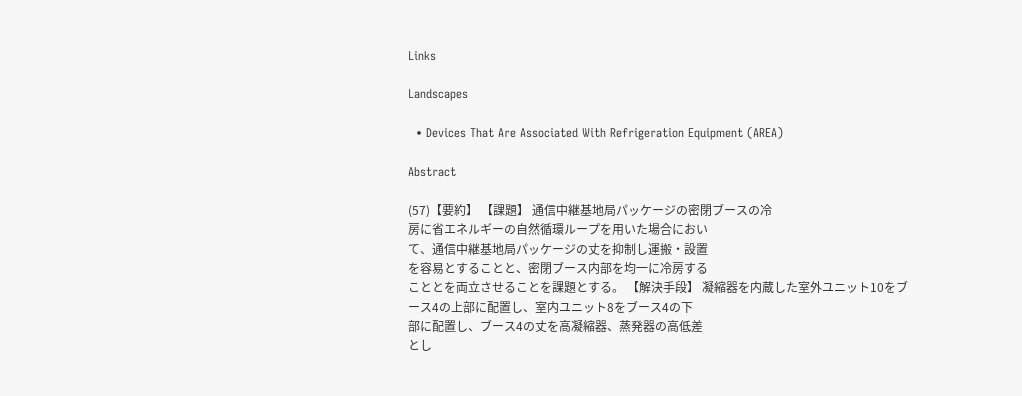Links

Landscapes

  • Devices That Are Associated With Refrigeration Equipment (AREA)

Abstract

(57)【要約】 【課題】 通信中継基地局パッケージの密閉ブースの冷
房に省エネルギーの自然循環ループを用いた場合におい
て、通信中継基地局パッケージの丈を抑制し運搬・設置
を容易とすることと、密閉ブース内部を均一に冷房する
こととを両立させることを課題とする。 【解決手段】 凝縮器を内蔵した室外ユニット10をブ
ース4の上部に配置し、室内ユニット8をブース4の下
部に配置し、ブース4の丈を高凝縮器、蒸発器の高低差
とし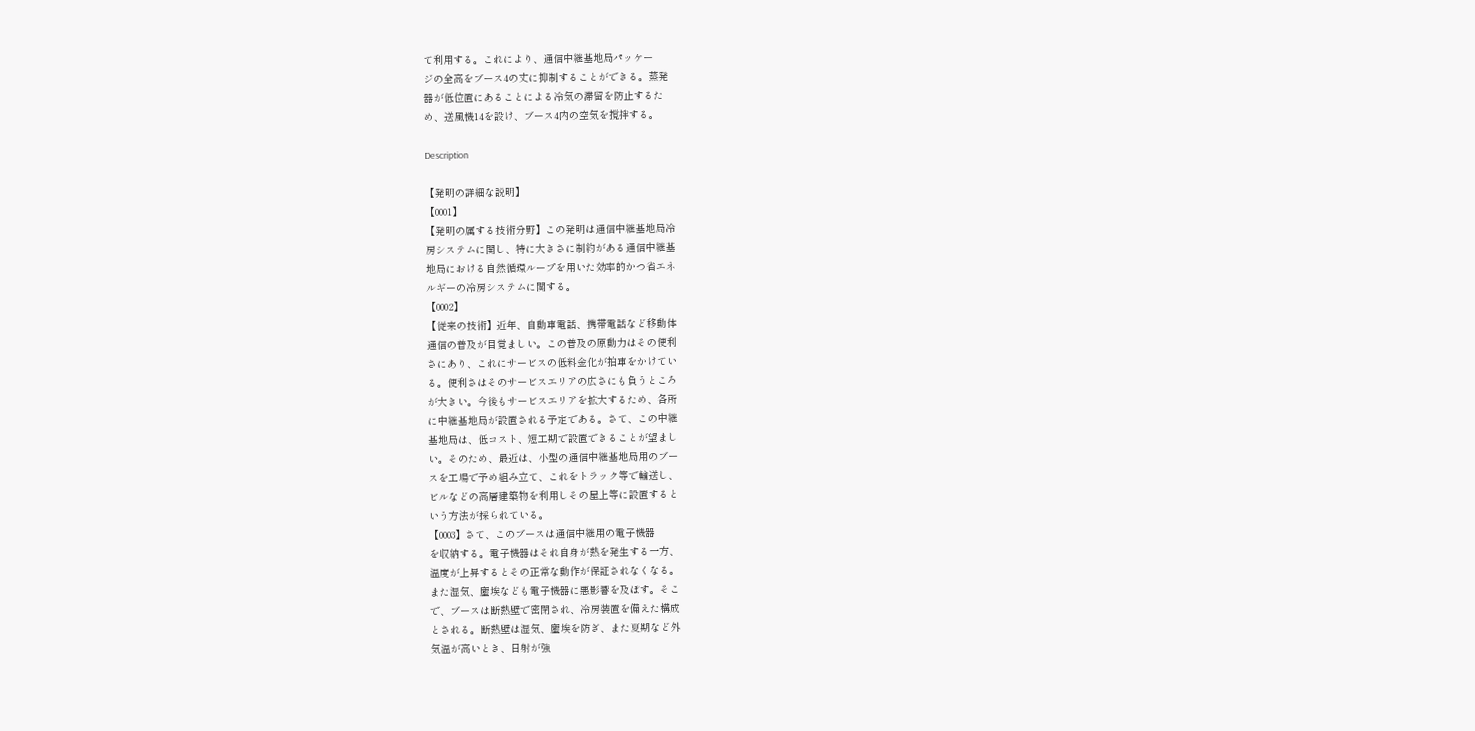て利用する。これにより、通信中継基地局パッケー
ジの全高をブース4の丈に抑制することができる。蒸発
器が低位置にあることによる冷気の滞留を防止するた
め、送風機14を設け、ブース4内の空気を撹拌する。

Description

【発明の詳細な説明】
【0001】
【発明の属する技術分野】この発明は通信中継基地局冷
房システムに関し、特に大きさに制約がある通信中継基
地局における自然循環ループを用いた効率的かつ省エネ
ルギーの冷房システムに関する。
【0002】
【従来の技術】近年、自動車電話、携帯電話など移動体
通信の普及が目覚ましい。この普及の原動力はその便利
さにあり、これにサービスの低料金化が拍車をかけてい
る。便利さはそのサービスエリアの広さにも負うところ
が大きい。今後もサービスエリアを拡大するため、各所
に中継基地局が設置される予定である。さて、この中継
基地局は、低コスト、短工期で設置できることが望まし
い。そのため、最近は、小型の通信中継基地局用のブー
スを工場で予め組み立て、これをトラック等で輸送し、
ビルなどの高層建築物を利用しその屋上等に設置すると
いう方法が採られている。
【0003】さて、このブースは通信中継用の電子機器
を収納する。電子機器はそれ自身が熱を発生する一方、
温度が上昇するとその正常な動作が保証されなくなる。
また湿気、塵埃なども電子機器に悪影響を及ぼす。そこ
で、ブースは断熱壁で密閉され、冷房装置を備えた構成
とされる。断熱壁は湿気、塵埃を防ぎ、また夏期など外
気温が高いとき、日射が強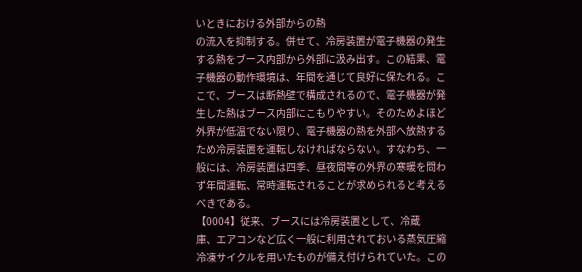いときにおける外部からの熱
の流入を抑制する。併せて、冷房装置が電子機器の発生
する熱をブース内部から外部に汲み出す。この結果、電
子機器の動作環境は、年間を通じて良好に保たれる。こ
こで、ブースは断熱壁で構成されるので、電子機器が発
生した熱はブース内部にこもりやすい。そのためよほど
外界が低温でない限り、電子機器の熱を外部へ放熱する
ため冷房装置を運転しなければならない。すなわち、一
般には、冷房装置は四季、昼夜間等の外界の寒暖を問わ
ず年間運転、常時運転されることが求められると考える
べきである。
【0004】従来、ブースには冷房装置として、冷蔵
庫、エアコンなど広く一般に利用されておいる蒸気圧縮
冷凍サイクルを用いたものが備え付けられていた。この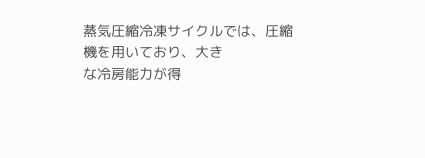蒸気圧縮冷凍サイクルでは、圧縮機を用いており、大き
な冷房能力が得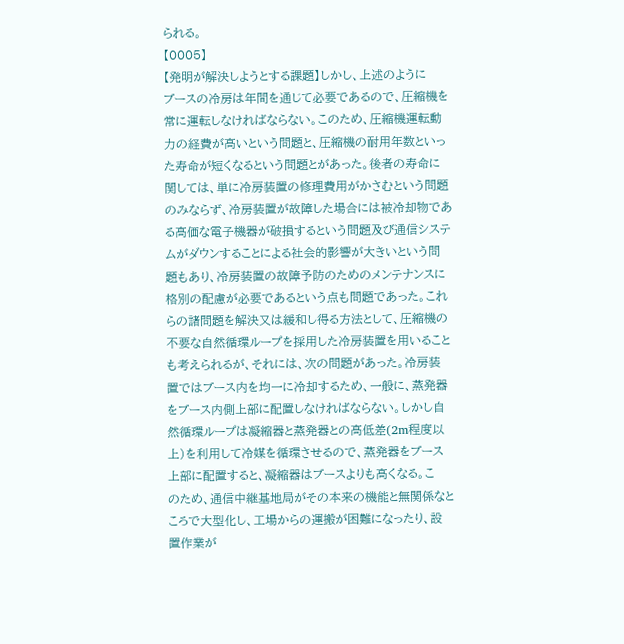られる。
【0005】
【発明が解決しようとする課題】しかし、上述のように
ブースの冷房は年間を通じて必要であるので、圧縮機を
常に運転しなければならない。このため、圧縮機運転動
力の経費が高いという問題と、圧縮機の耐用年数といっ
た寿命が短くなるという問題とがあった。後者の寿命に
関しては、単に冷房装置の修理費用がかさむという問題
のみならず、冷房装置が故障した場合には被冷却物であ
る高価な電子機器が破損するという問題及び通信システ
ムがダウンすることによる社会的影響が大きいという問
題もあり、冷房装置の故障予防のためのメンテナンスに
格別の配慮が必要であるという点も問題であった。これ
らの諸問題を解決又は緩和し得る方法として、圧縮機の
不要な自然循環ループを採用した冷房装置を用いること
も考えられるが、それには、次の問題があった。冷房装
置ではブース内を均一に冷却するため、一般に、蒸発器
をブース内側上部に配置しなければならない。しかし自
然循環ループは凝縮器と蒸発器との高低差(2m程度以
上)を利用して冷媒を循環させるので、蒸発器をブース
上部に配置すると、凝縮器はブースよりも高くなる。こ
のため、通信中継基地局がその本来の機能と無関係なと
ころで大型化し、工場からの運搬が困難になったり、設
置作業が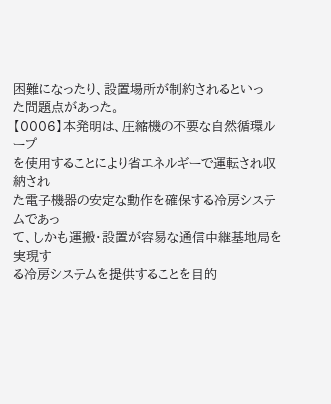困難になったり、設置場所が制約されるといっ
た問題点があった。
【0006】本発明は、圧縮機の不要な自然循環ループ
を使用することにより省エネルギーで運転され収納され
た電子機器の安定な動作を確保する冷房システムであっ
て、しかも運搬・設置が容易な通信中継基地局を実現す
る冷房システムを提供することを目的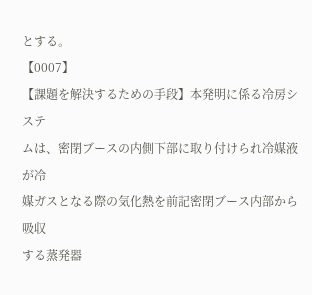とする。
【0007】
【課題を解決するための手段】本発明に係る冷房システ
ムは、密閉ブースの内側下部に取り付けられ冷媒液が冷
媒ガスとなる際の気化熱を前記密閉ブース内部から吸収
する蒸発器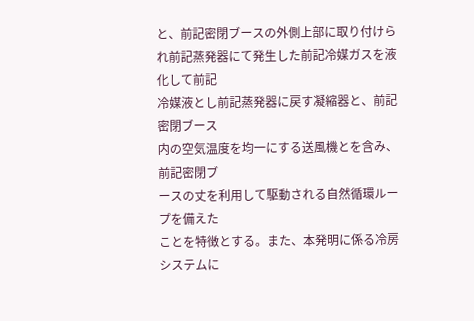と、前記密閉ブースの外側上部に取り付けら
れ前記蒸発器にて発生した前記冷媒ガスを液化して前記
冷媒液とし前記蒸発器に戻す凝縮器と、前記密閉ブース
内の空気温度を均一にする送風機とを含み、前記密閉ブ
ースの丈を利用して駆動される自然循環ループを備えた
ことを特徴とする。また、本発明に係る冷房システムに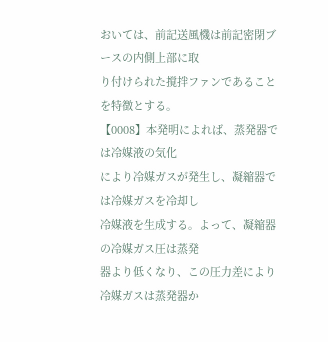おいては、前記送風機は前記密閉ブースの内側上部に取
り付けられた撹拌ファンであることを特徴とする。
【0008】本発明によれば、蒸発器では冷媒液の気化
により冷媒ガスが発生し、凝縮器では冷媒ガスを冷却し
冷媒液を生成する。よって、凝縮器の冷媒ガス圧は蒸発
器より低くなり、この圧力差により冷媒ガスは蒸発器か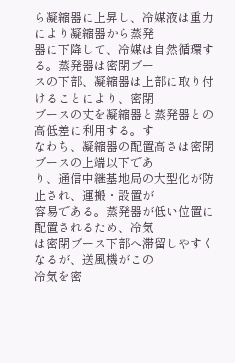ら凝縮器に上昇し、冷媒液は重力により凝縮器から蒸発
器に下降して、冷媒は自然循環する。蒸発器は密閉ブー
スの下部、凝縮器は上部に取り付けることにより、密閉
ブースの丈を凝縮器と蒸発器との高低差に利用する。す
なわち、凝縮器の配置高さは密閉ブースの上端以下であ
り、通信中継基地局の大型化が防止され、運搬・設置が
容易である。蒸発器が低い位置に配置されるため、冷気
は密閉ブース下部へ滞留しやすくなるが、送風機がこの
冷気を密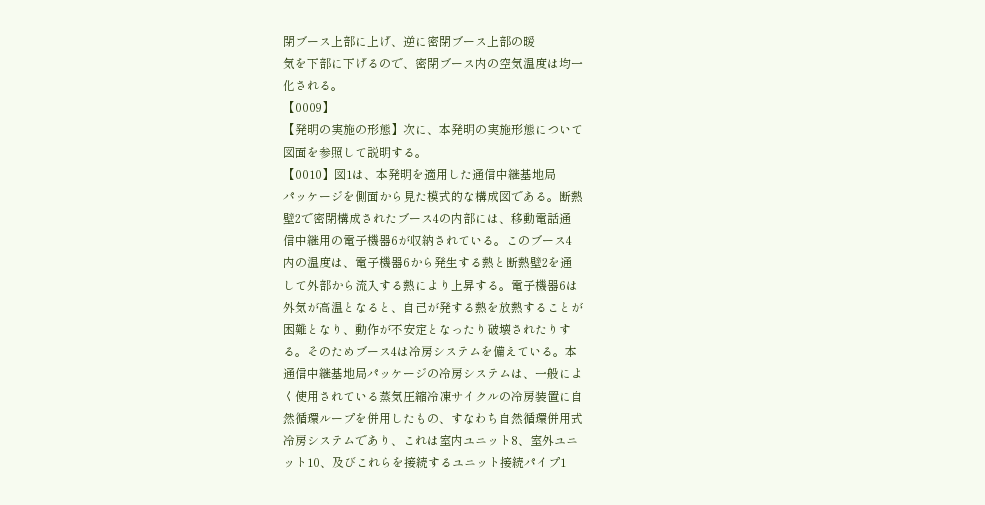閉ブース上部に上げ、逆に密閉ブース上部の暖
気を下部に下げるので、密閉ブース内の空気温度は均一
化される。
【0009】
【発明の実施の形態】次に、本発明の実施形態について
図面を参照して説明する。
【0010】図1は、本発明を適用した通信中継基地局
パッケージを側面から見た模式的な構成図である。断熱
壁2で密閉構成されたブース4の内部には、移動電話通
信中継用の電子機器6が収納されている。このブース4
内の温度は、電子機器6から発生する熱と断熱壁2を通
して外部から流入する熱により上昇する。電子機器6は
外気が高温となると、自己が発する熱を放熱することが
困難となり、動作が不安定となったり破壊されたりす
る。そのためブース4は冷房システムを備えている。本
通信中継基地局パッケージの冷房システムは、一般によ
く使用されている蒸気圧縮冷凍サイクルの冷房装置に自
然循環ループを併用したもの、すなわち自然循環併用式
冷房システムであり、これは室内ユニット8、室外ユニ
ット10、及びこれらを接続するユニット接続パイプ1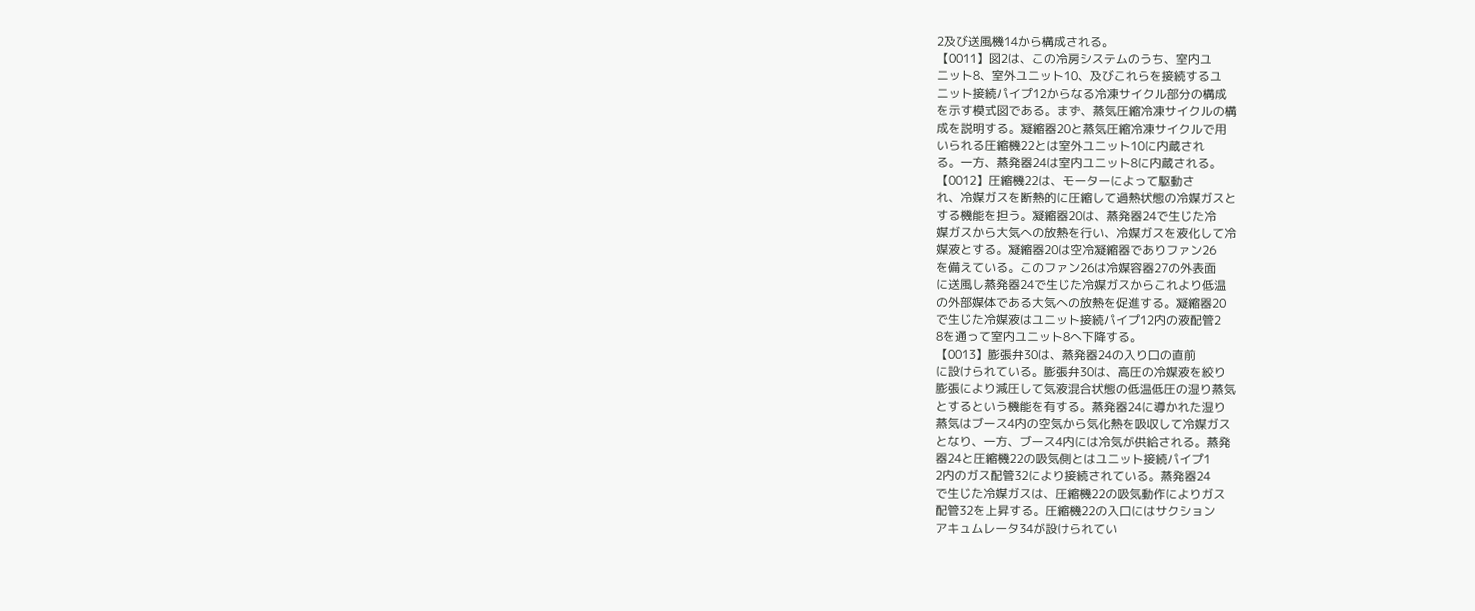2及び送風機14から構成される。
【0011】図2は、この冷房システムのうち、室内ユ
ニット8、室外ユニット10、及びこれらを接続するユ
ニット接続パイプ12からなる冷凍サイクル部分の構成
を示す模式図である。まず、蒸気圧縮冷凍サイクルの構
成を説明する。凝縮器20と蒸気圧縮冷凍サイクルで用
いられる圧縮機22とは室外ユニット10に内蔵され
る。一方、蒸発器24は室内ユニット8に内蔵される。
【0012】圧縮機22は、モーターによって駆動さ
れ、冷媒ガスを断熱的に圧縮して過熱状態の冷媒ガスと
する機能を担う。凝縮器20は、蒸発器24で生じた冷
媒ガスから大気への放熱を行い、冷媒ガスを液化して冷
媒液とする。凝縮器20は空冷凝縮器でありファン26
を備えている。このファン26は冷媒容器27の外表面
に送風し蒸発器24で生じた冷媒ガスからこれより低温
の外部媒体である大気への放熱を促進する。凝縮器20
で生じた冷媒液はユニット接続パイプ12内の液配管2
8を通って室内ユニット8へ下降する。
【0013】膨張弁30は、蒸発器24の入り口の直前
に設けられている。膨張弁30は、高圧の冷媒液を絞り
膨張により減圧して気液混合状態の低温低圧の湿り蒸気
とするという機能を有する。蒸発器24に導かれた湿り
蒸気はブース4内の空気から気化熱を吸収して冷媒ガス
となり、一方、ブース4内には冷気が供給される。蒸発
器24と圧縮機22の吸気側とはユニット接続パイプ1
2内のガス配管32により接続されている。蒸発器24
で生じた冷媒ガスは、圧縮機22の吸気動作によりガス
配管32を上昇する。圧縮機22の入口にはサクション
アキュムレータ34が設けられてい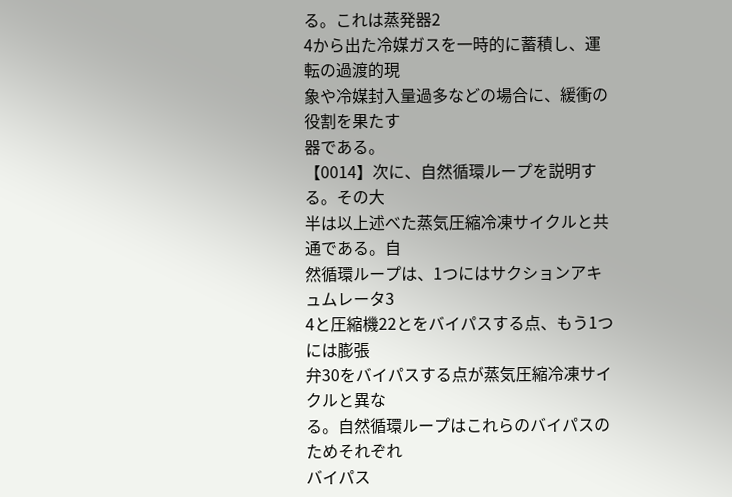る。これは蒸発器2
4から出た冷媒ガスを一時的に蓄積し、運転の過渡的現
象や冷媒封入量過多などの場合に、緩衝の役割を果たす
器である。
【0014】次に、自然循環ループを説明する。その大
半は以上述べた蒸気圧縮冷凍サイクルと共通である。自
然循環ループは、1つにはサクションアキュムレータ3
4と圧縮機22とをバイパスする点、もう1つには膨張
弁30をバイパスする点が蒸気圧縮冷凍サイクルと異な
る。自然循環ループはこれらのバイパスのためそれぞれ
バイパス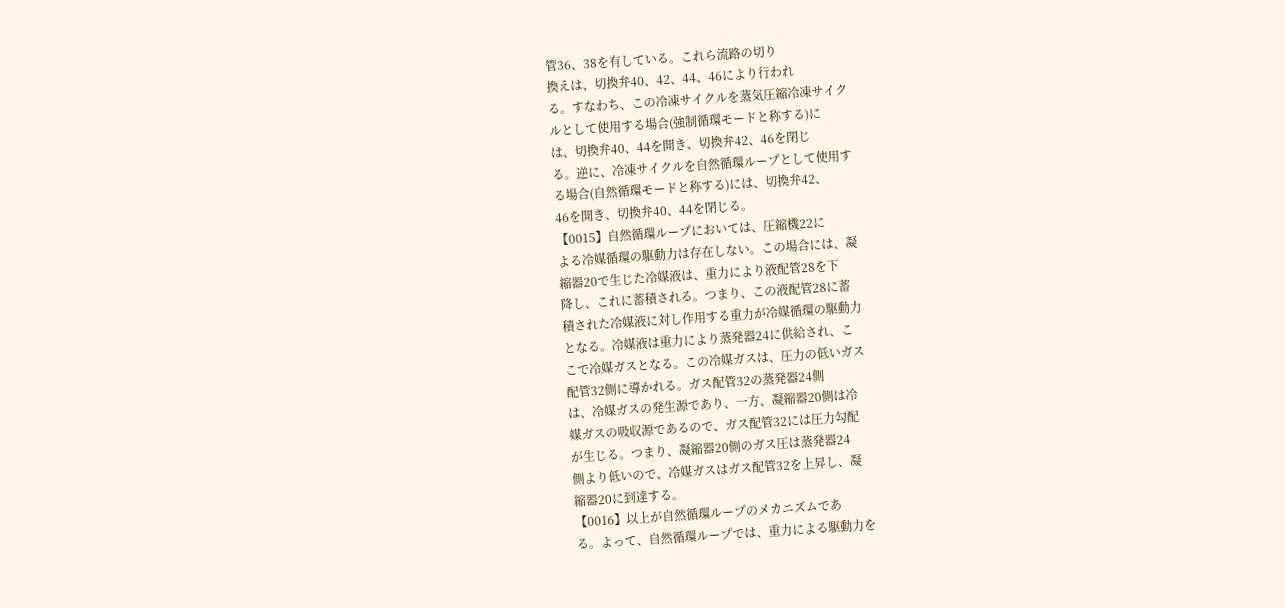管36、38を有している。これら流路の切り
換えは、切換弁40、42、44、46により行われ
る。すなわち、この冷凍サイクルを蒸気圧縮冷凍サイク
ルとして使用する場合(強制循環モードと称する)に
は、切換弁40、44を開き、切換弁42、46を閉じ
る。逆に、冷凍サイクルを自然循環ループとして使用す
る場合(自然循環モードと称する)には、切換弁42、
46を開き、切換弁40、44を閉じる。
【0015】自然循環ループにおいては、圧縮機22に
よる冷媒循環の駆動力は存在しない。この場合には、凝
縮器20で生じた冷媒液は、重力により液配管28を下
降し、これに蓄積される。つまり、この液配管28に蓄
積された冷媒液に対し作用する重力が冷媒循環の駆動力
となる。冷媒液は重力により蒸発器24に供給され、こ
こで冷媒ガスとなる。この冷媒ガスは、圧力の低いガス
配管32側に導かれる。ガス配管32の蒸発器24側
は、冷媒ガスの発生源であり、一方、凝縮器20側は冷
媒ガスの吸収源であるので、ガス配管32には圧力勾配
が生じる。つまり、凝縮器20側のガス圧は蒸発器24
側より低いので、冷媒ガスはガス配管32を上昇し、凝
縮器20に到達する。
【0016】以上が自然循環ループのメカニズムであ
る。よって、自然循環ループでは、重力による駆動力を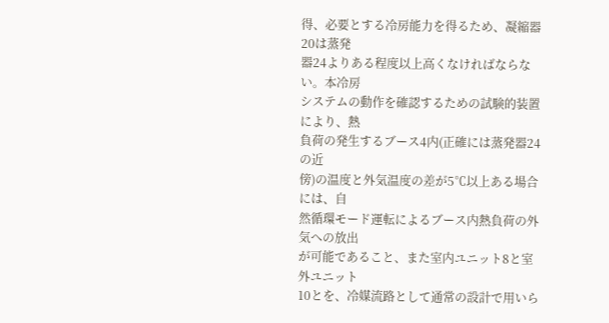得、必要とする冷房能力を得るため、凝縮器20は蒸発
器24よりある程度以上高くなければならない。本冷房
システムの動作を確認するための試験的装置により、熱
負荷の発生するブース4内(正確には蒸発器24の近
傍)の温度と外気温度の差が5℃以上ある場合には、自
然循環モード運転によるブース内熱負荷の外気への放出
が可能であること、また室内ユニット8と室外ユニット
10とを、冷媒流路として通常の設計で用いら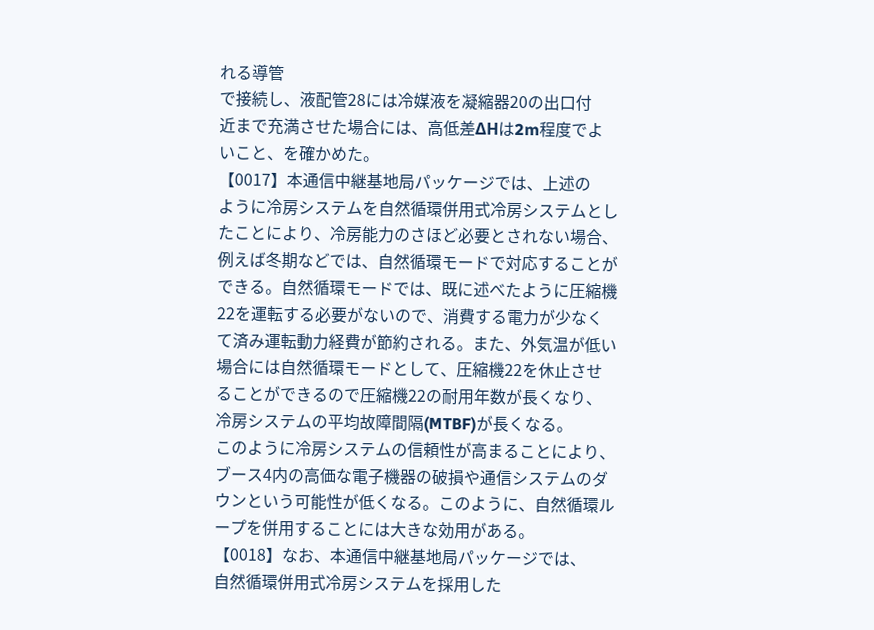れる導管
で接続し、液配管28には冷媒液を凝縮器20の出口付
近まで充満させた場合には、高低差ΔHは2m程度でよ
いこと、を確かめた。
【0017】本通信中継基地局パッケージでは、上述の
ように冷房システムを自然循環併用式冷房システムとし
たことにより、冷房能力のさほど必要とされない場合、
例えば冬期などでは、自然循環モードで対応することが
できる。自然循環モードでは、既に述べたように圧縮機
22を運転する必要がないので、消費する電力が少なく
て済み運転動力経費が節約される。また、外気温が低い
場合には自然循環モードとして、圧縮機22を休止させ
ることができるので圧縮機22の耐用年数が長くなり、
冷房システムの平均故障間隔(MTBF)が長くなる。
このように冷房システムの信頼性が高まることにより、
ブース4内の高価な電子機器の破損や通信システムのダ
ウンという可能性が低くなる。このように、自然循環ル
ープを併用することには大きな効用がある。
【0018】なお、本通信中継基地局パッケージでは、
自然循環併用式冷房システムを採用した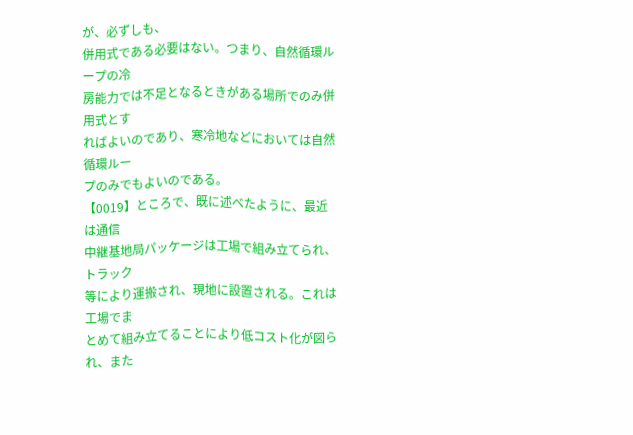が、必ずしも、
併用式である必要はない。つまり、自然循環ループの冷
房能力では不足となるときがある場所でのみ併用式とす
ればよいのであり、寒冷地などにおいては自然循環ルー
プのみでもよいのである。
【0019】ところで、既に述べたように、最近は通信
中継基地局パッケージは工場で組み立てられ、トラック
等により運搬され、現地に設置される。これは工場でま
とめて組み立てることにより低コスト化が図られ、また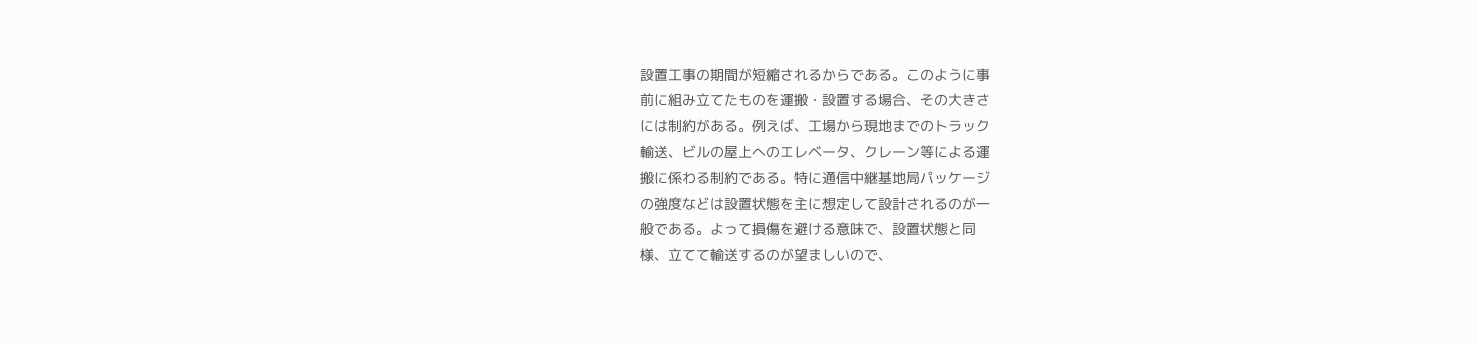設置工事の期間が短縮されるからである。このように事
前に組み立てたものを運搬・設置する場合、その大きさ
には制約がある。例えば、工場から現地までのトラック
輸送、ビルの屋上へのエレベータ、クレーン等による運
搬に係わる制約である。特に通信中継基地局パッケージ
の強度などは設置状態を主に想定して設計されるのが一
般である。よって損傷を避ける意味で、設置状態と同
様、立てて輸送するのが望ましいので、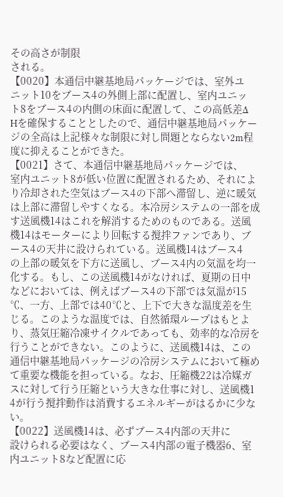その高さが制限
される。
【0020】本通信中継基地局パッケージでは、室外ユ
ニット10をブース4の外側上部に配置し、室内ユニッ
ト8をブース4の内側の床面に配置して、この高低差Δ
Hを確保することとしたので、通信中継基地局パッケー
ジの全高は上記様々な制限に対し問題とならない2m程
度に抑えることができた。
【0021】さて、本通信中継基地局パッケージでは、
室内ユニット8が低い位置に配置されるため、それによ
り冷却された空気はブース4の下部へ滞留し、逆に暖気
は上部に滞留しやすくなる。本冷房システムの一部を成
す送風機14はこれを解消するためのものである。送風
機14はモーターにより回転する撹拌ファンであり、ブ
ース4の天井に設けられている。送風機14はブース4
の上部の暖気を下方に送風し、ブース4内の気温を均一
化する。もし、この送風機14がなければ、夏期の日中
などにおいては、例えばブース4の下部では気温が15
℃、一方、上部では40℃と、上下で大きな温度差を生
じる。このような温度では、自然循環ループはもとよ
り、蒸気圧縮冷凍サイクルであっても、効率的な冷房を
行うことができない。このように、送風機14は、この
通信中継基地局パッケージの冷房システムにおいて極め
て重要な機能を担っている。なお、圧縮機22は冷媒ガ
スに対して行う圧縮という大きな仕事に対し、送風機1
4が行う撹拌動作は消費するエネルギーがはるかに少な
い。
【0022】送風機14は、必ずブース4内部の天井に
設けられる必要はなく、ブース4内部の電子機器6、室
内ユニット8など配置に応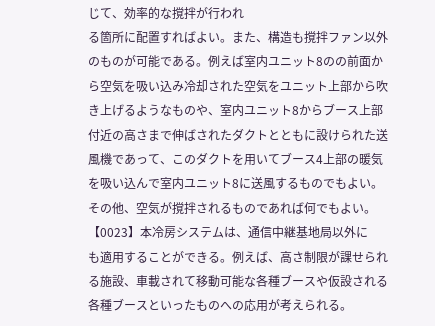じて、効率的な撹拌が行われ
る箇所に配置すればよい。また、構造も撹拌ファン以外
のものが可能である。例えば室内ユニット8のの前面か
ら空気を吸い込み冷却された空気をユニット上部から吹
き上げるようなものや、室内ユニット8からブース上部
付近の高さまで伸ばされたダクトとともに設けられた送
風機であって、このダクトを用いてブース4上部の暖気
を吸い込んで室内ユニット8に送風するものでもよい。
その他、空気が撹拌されるものであれば何でもよい。
【0023】本冷房システムは、通信中継基地局以外に
も適用することができる。例えば、高さ制限が課せられ
る施設、車載されて移動可能な各種ブースや仮設される
各種ブースといったものへの応用が考えられる。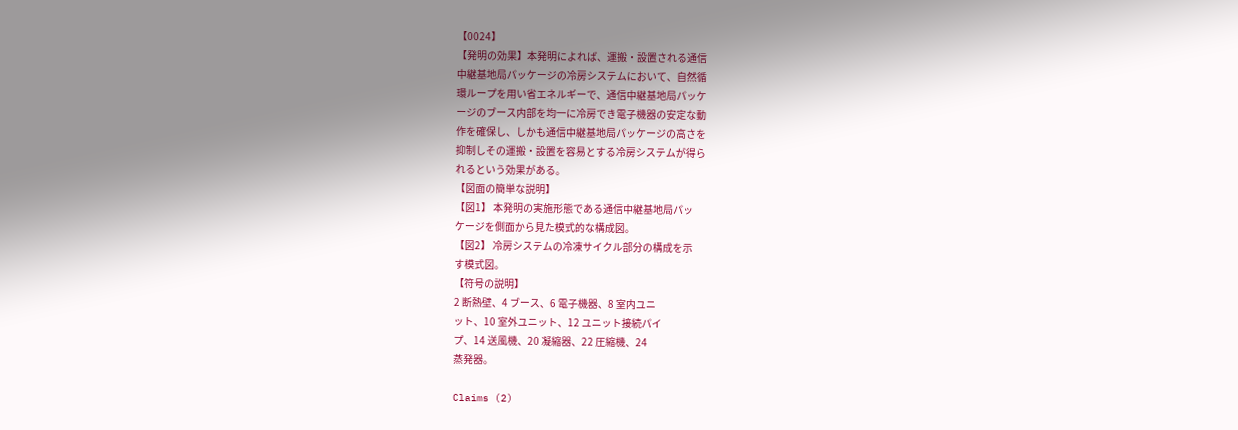【0024】
【発明の効果】本発明によれば、運搬・設置される通信
中継基地局パッケージの冷房システムにおいて、自然循
環ループを用い省エネルギーで、通信中継基地局パッケ
ージのブース内部を均一に冷房でき電子機器の安定な動
作を確保し、しかも通信中継基地局パッケージの高さを
抑制しその運搬・設置を容易とする冷房システムが得ら
れるという効果がある。
【図面の簡単な説明】
【図1】 本発明の実施形態である通信中継基地局パッ
ケージを側面から見た模式的な構成図。
【図2】 冷房システムの冷凍サイクル部分の構成を示
す模式図。
【符号の説明】
2 断熱壁、4 ブース、6 電子機器、8 室内ユニ
ット、10 室外ユニット、12 ユニット接続パイ
プ、14 送風機、20 凝縮器、22 圧縮機、24
蒸発器。

Claims (2)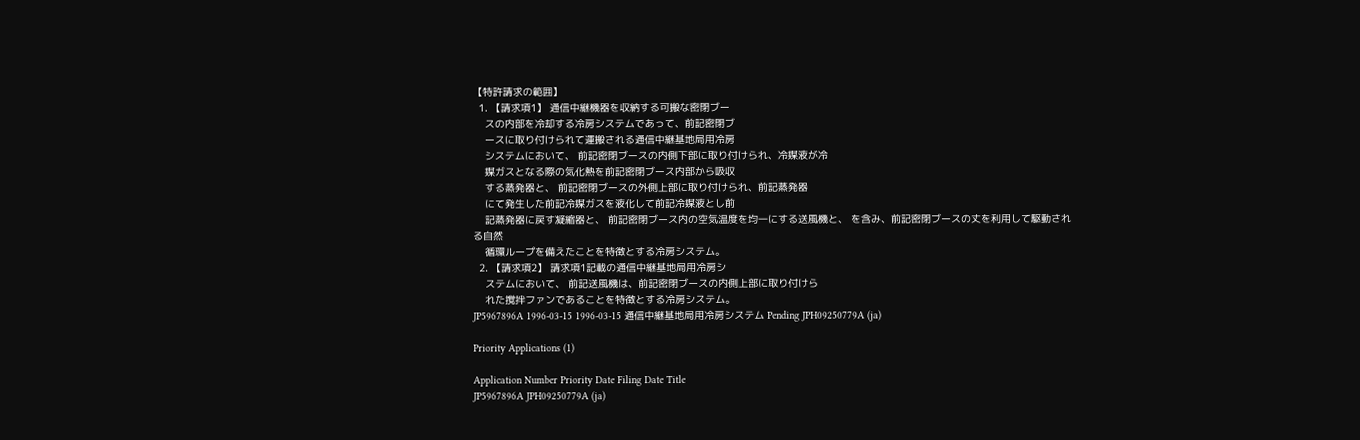【特許請求の範囲】
  1. 【請求項1】 通信中継機器を収納する可搬な密閉ブー
    スの内部を冷却する冷房システムであって、前記密閉ブ
    ースに取り付けられて運搬される通信中継基地局用冷房
    システムにおいて、 前記密閉ブースの内側下部に取り付けられ、冷媒液が冷
    媒ガスとなる際の気化熱を前記密閉ブース内部から吸収
    する蒸発器と、 前記密閉ブースの外側上部に取り付けられ、前記蒸発器
    にて発生した前記冷媒ガスを液化して前記冷媒液とし前
    記蒸発器に戻す凝縮器と、 前記密閉ブース内の空気温度を均一にする送風機と、 を含み、前記密閉ブースの丈を利用して駆動される自然
    循環ループを備えたことを特徴とする冷房システム。
  2. 【請求項2】 請求項1記載の通信中継基地局用冷房シ
    ステムにおいて、 前記送風機は、前記密閉ブースの内側上部に取り付けら
    れた撹拌ファンであることを特徴とする冷房システム。
JP5967896A 1996-03-15 1996-03-15 通信中継基地局用冷房システム Pending JPH09250779A (ja)

Priority Applications (1)

Application Number Priority Date Filing Date Title
JP5967896A JPH09250779A (ja)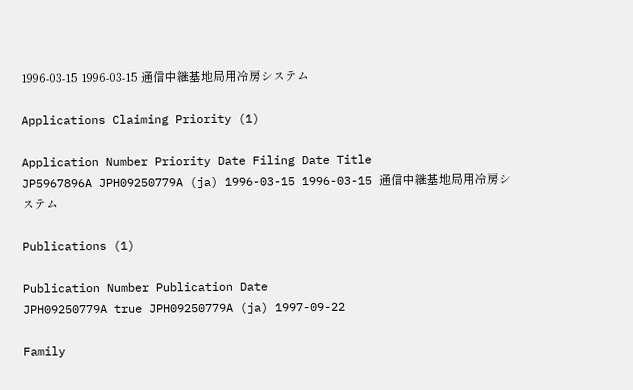1996-03-15 1996-03-15 通信中継基地局用冷房システム

Applications Claiming Priority (1)

Application Number Priority Date Filing Date Title
JP5967896A JPH09250779A (ja) 1996-03-15 1996-03-15 通信中継基地局用冷房システム

Publications (1)

Publication Number Publication Date
JPH09250779A true JPH09250779A (ja) 1997-09-22

Family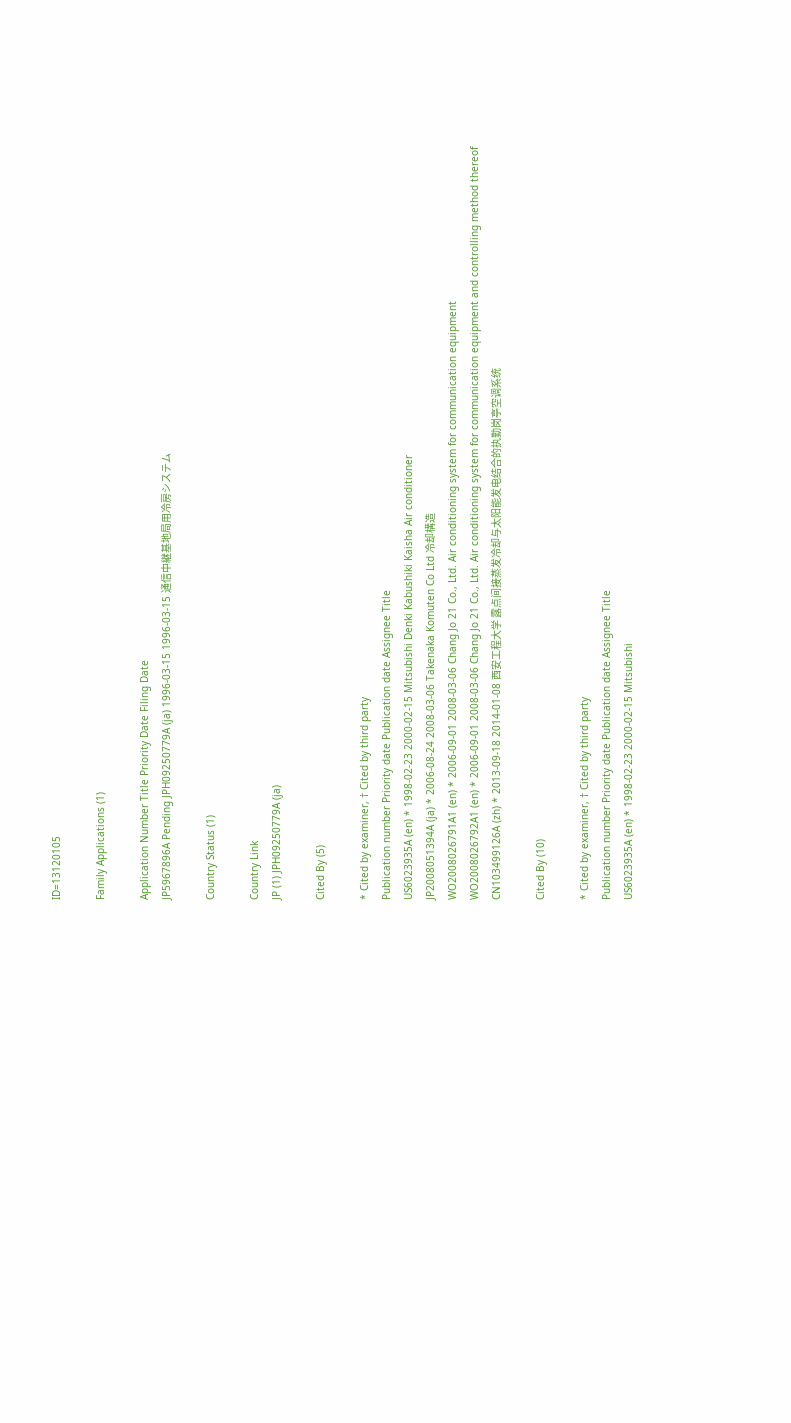ID=13120105

Family Applications (1)

Application Number Title Priority Date Filing Date
JP5967896A Pending JPH09250779A (ja) 1996-03-15 1996-03-15 通信中継基地局用冷房システム

Country Status (1)

Country Link
JP (1) JPH09250779A (ja)

Cited By (5)

* Cited by examiner, † Cited by third party
Publication number Priority date Publication date Assignee Title
US6023935A (en) * 1998-02-23 2000-02-15 Mitsubishi Denki Kabushiki Kaisha Air conditioner
JP2008051394A (ja) * 2006-08-24 2008-03-06 Takenaka Komuten Co Ltd 冷却構造
WO2008026791A1 (en) * 2006-09-01 2008-03-06 Chang Jo 21 Co., Ltd. Air conditioning system for communication equipment
WO2008026792A1 (en) * 2006-09-01 2008-03-06 Chang Jo 21 Co., Ltd. Air conditioning system for communication equipment and controlling method thereof
CN103499126A (zh) * 2013-09-18 2014-01-08 西安工程大学 露点间接蒸发冷却与太阳能发电结合的执勤岗亭空调系统

Cited By (10)

* Cited by examiner, † Cited by third party
Publication number Priority date Publication date Assignee Title
US6023935A (en) * 1998-02-23 2000-02-15 Mitsubishi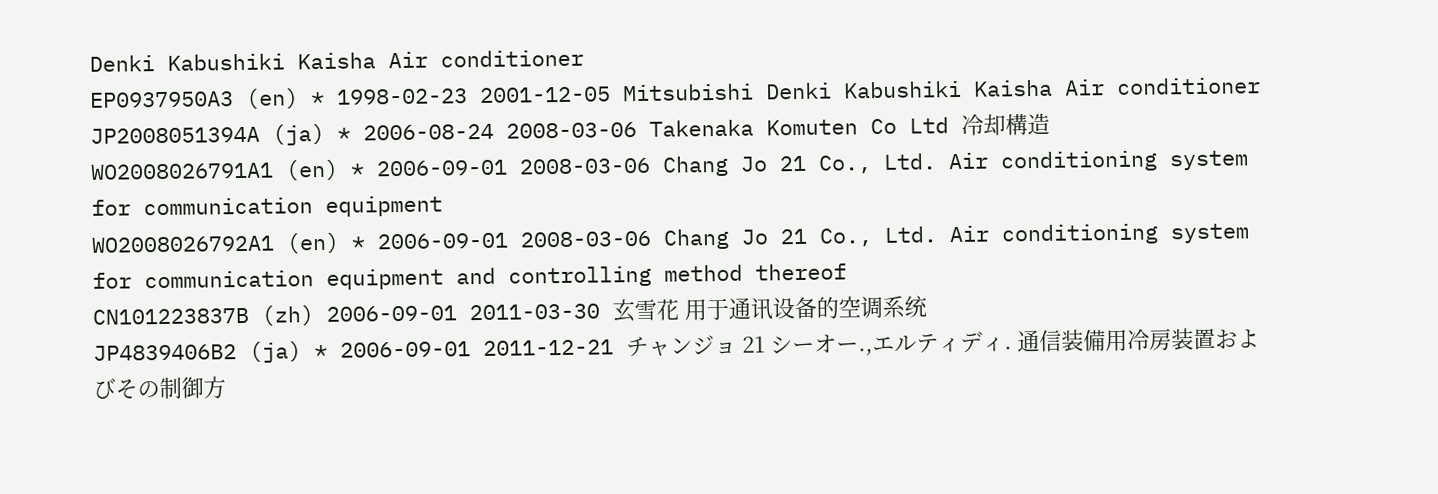Denki Kabushiki Kaisha Air conditioner
EP0937950A3 (en) * 1998-02-23 2001-12-05 Mitsubishi Denki Kabushiki Kaisha Air conditioner
JP2008051394A (ja) * 2006-08-24 2008-03-06 Takenaka Komuten Co Ltd 冷却構造
WO2008026791A1 (en) * 2006-09-01 2008-03-06 Chang Jo 21 Co., Ltd. Air conditioning system for communication equipment
WO2008026792A1 (en) * 2006-09-01 2008-03-06 Chang Jo 21 Co., Ltd. Air conditioning system for communication equipment and controlling method thereof
CN101223837B (zh) 2006-09-01 2011-03-30 玄雪花 用于通讯设备的空调系统
JP4839406B2 (ja) * 2006-09-01 2011-12-21 チャンジョ 21 シーオー.,エルティディ. 通信装備用冷房装置およびその制御方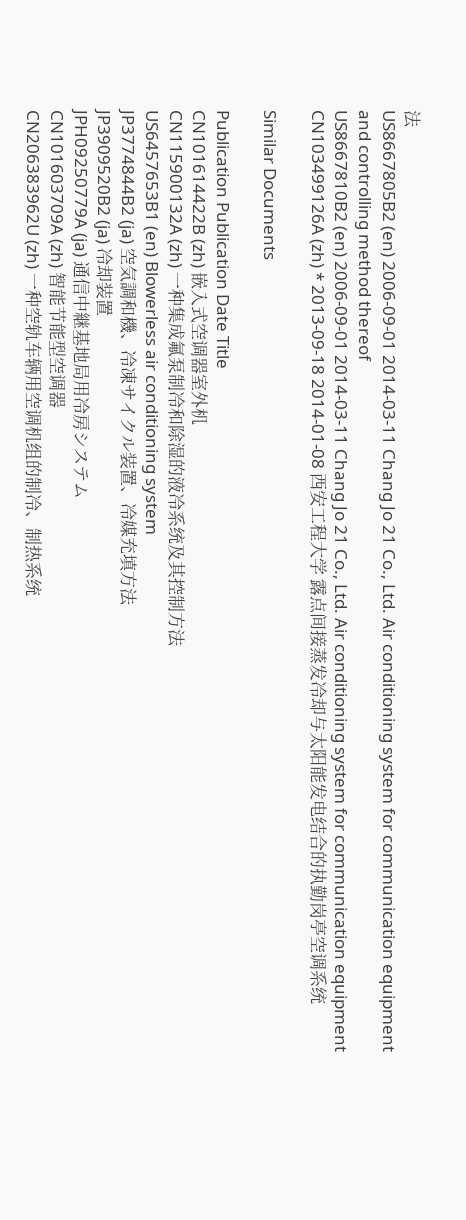法
US8667805B2 (en) 2006-09-01 2014-03-11 Chang Jo 21 Co., Ltd. Air conditioning system for communication equipment and controlling method thereof
US8667810B2 (en) 2006-09-01 2014-03-11 Chang Jo 21 Co., Ltd. Air conditioning system for communication equipment
CN103499126A (zh) * 2013-09-18 2014-01-08 西安工程大学 露点间接蒸发冷却与太阳能发电结合的执勤岗亭空调系统

Similar Documents

Publication Publication Date Title
CN101614422B (zh) 嵌入式空调器室外机
CN115900132A (zh) 一种集成氟泵制冷和除湿的液冷系统及其控制方法
US6457653B1 (en) Blowerless air conditioning system
JP3774844B2 (ja) 空気調和機、冷凍サイクル装置、冷媒充填方法
JP3909520B2 (ja) 冷却装置
JPH09250779A (ja) 通信中継基地局用冷房システム
CN101603709A (zh) 智能节能型空调器
CN206383962U (zh) 一种空轨车辆用空调机组的制冷、制热系统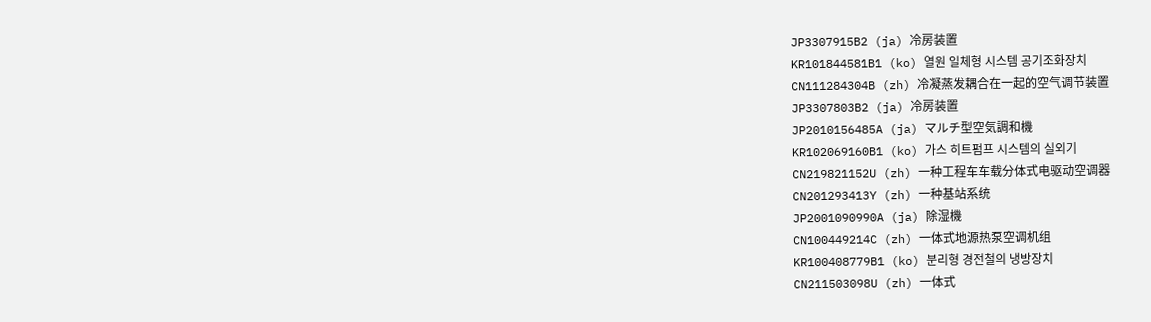JP3307915B2 (ja) 冷房装置
KR101844581B1 (ko) 열원 일체형 시스템 공기조화장치
CN111284304B (zh) 冷凝蒸发耦合在一起的空气调节装置
JP3307803B2 (ja) 冷房装置
JP2010156485A (ja) マルチ型空気調和機
KR102069160B1 (ko) 가스 히트펌프 시스템의 실외기
CN219821152U (zh) 一种工程车车载分体式电驱动空调器
CN201293413Y (zh) 一种基站系统
JP2001090990A (ja) 除湿機
CN100449214C (zh) 一体式地源热泵空调机组
KR100408779B1 (ko) 분리형 경전철의 냉방장치
CN211503098U (zh) 一体式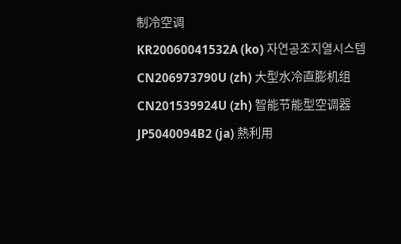制冷空调
KR20060041532A (ko) 자연공조지열시스템
CN206973790U (zh) 大型水冷直膨机组
CN201539924U (zh) 智能节能型空调器
JP5040094B2 (ja) 熱利用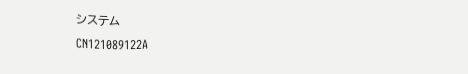システム
CN121089122A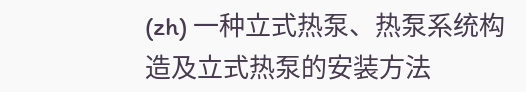(zh) 一种立式热泵、热泵系统构造及立式热泵的安装方法